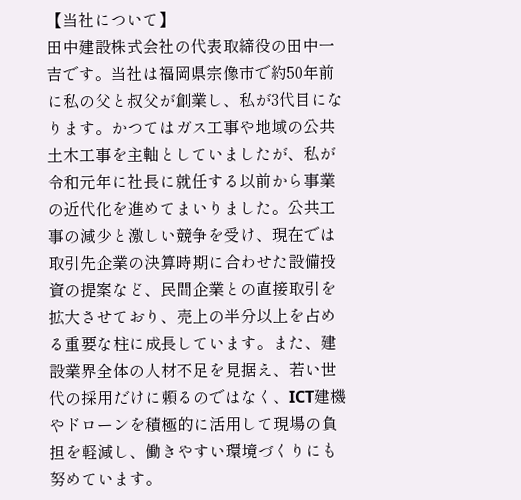【当社について】
田中建設株式会社の代表取締役の田中一吉です。当社は福岡県宗像市で約50年前に私の父と叔父が創業し、私が3代目になります。かつてはガス工事や地域の公共土木工事を主軸としていましたが、私が令和元年に社長に就任する以前から事業の近代化を進めてまいりました。公共工事の減少と激しい競争を受け、現在では取引先企業の決算時期に合わせた設備投資の提案など、民間企業との直接取引を拡大させており、売上の半分以上を占める重要な柱に成長しています。また、建設業界全体の人材不足を見据え、若い世代の採用だけに頼るのではなく、ICT建機やドローンを積極的に活用して現場の負担を軽減し、働きやすい環境づくりにも努めています。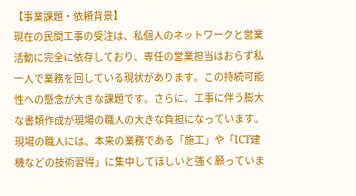【事業課題・依頼背景】
現在の民間工事の受注は、私個人のネットワークと営業活動に完全に依存しており、専任の営業担当はおらず私一人で業務を回している現状があります。この持続可能性への懸念が大きな課題です。さらに、工事に伴う膨大な書類作成が現場の職人の大きな負担になっています。現場の職人には、本来の業務である「施工」や「ICT建機などの技術習得」に集中してほしいと強く願っていま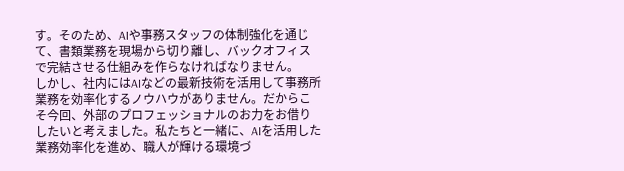す。そのため、AIや事務スタッフの体制強化を通じて、書類業務を現場から切り離し、バックオフィスで完結させる仕組みを作らなければなりません。
しかし、社内にはAIなどの最新技術を活用して事務所業務を効率化するノウハウがありません。だからこそ今回、外部のプロフェッショナルのお力をお借りしたいと考えました。私たちと一緒に、AIを活用した業務効率化を進め、職人が輝ける環境づ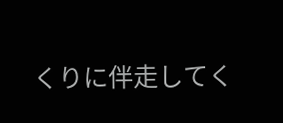くりに伴走してく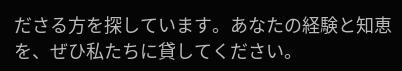ださる方を探しています。あなたの経験と知恵を、ぜひ私たちに貸してください。